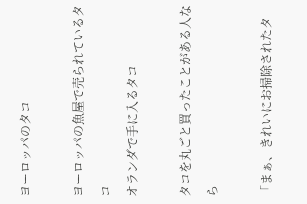ヨーロッパのタコ

ヨーロッパの魚屋で売られているタコ
オランダで手に入るタコ

タコを丸ごと買ったことがある人なら

「まぁ、きれいにお掃除されたタ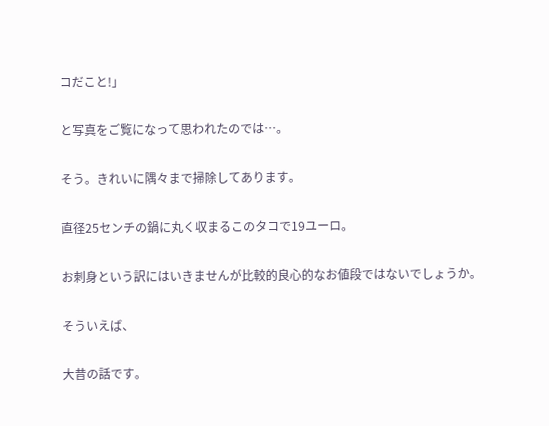コだこと!」

と写真をご覧になって思われたのでは…。

そう。きれいに隅々まで掃除してあります。

直径25センチの鍋に丸く収まるこのタコで19ユーロ。

お刺身という訳にはいきませんが比較的良心的なお値段ではないでしょうか。

そういえば、

大昔の話です。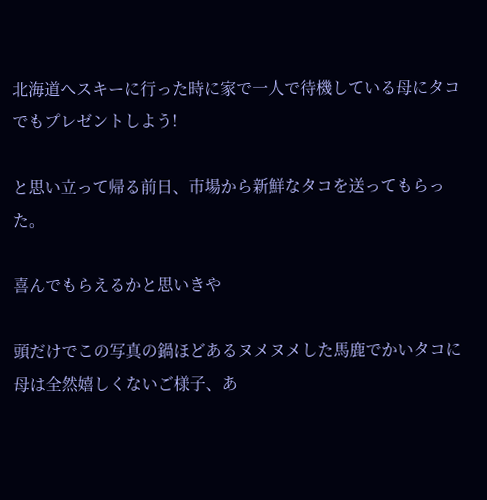北海道へスキーに行った時に家で一人で待機している母にタコでもプレゼントしよう!

と思い立って帰る前日、市場から新鮮なタコを送ってもらった。

喜んでもらえるかと思いきや

頭だけでこの写真の鍋ほどあるヌメヌメした馬鹿でかいタコに母は全然嬉しくないご様子、あ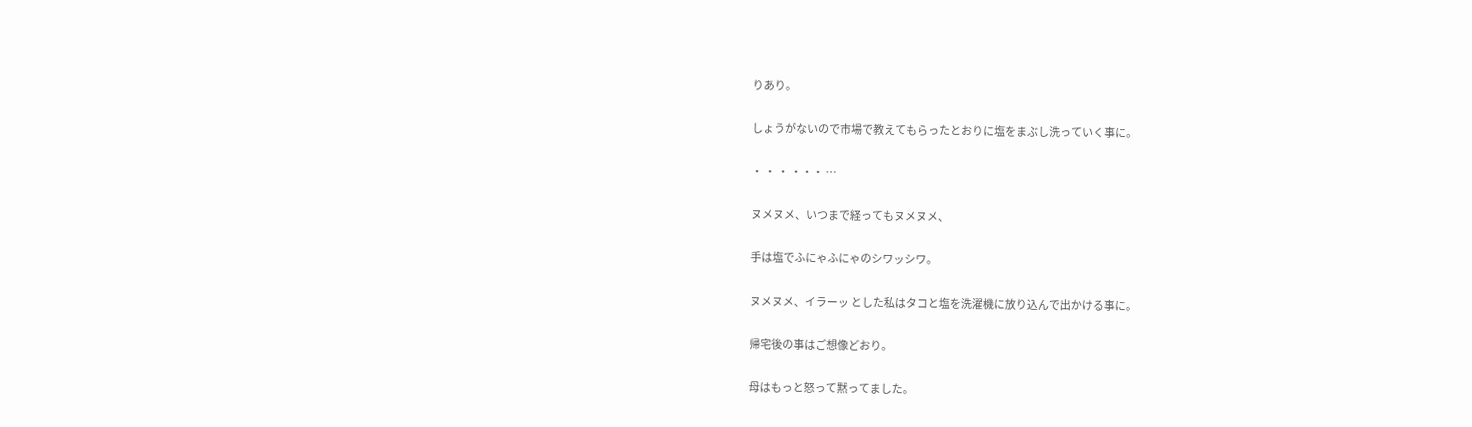りあり。

しょうがないので市場で教えてもらったとおりに塩をまぶし洗っていく事に。

・ ・ ・ ・・・ …

ヌメヌメ、いつまで経ってもヌメヌメ、

手は塩でふにゃふにゃのシワッシワ。

ヌメヌメ、イラーッ とした私はタコと塩を洗濯機に放り込んで出かける事に。

帰宅後の事はご想像どおり。

母はもっと怒って黙ってました。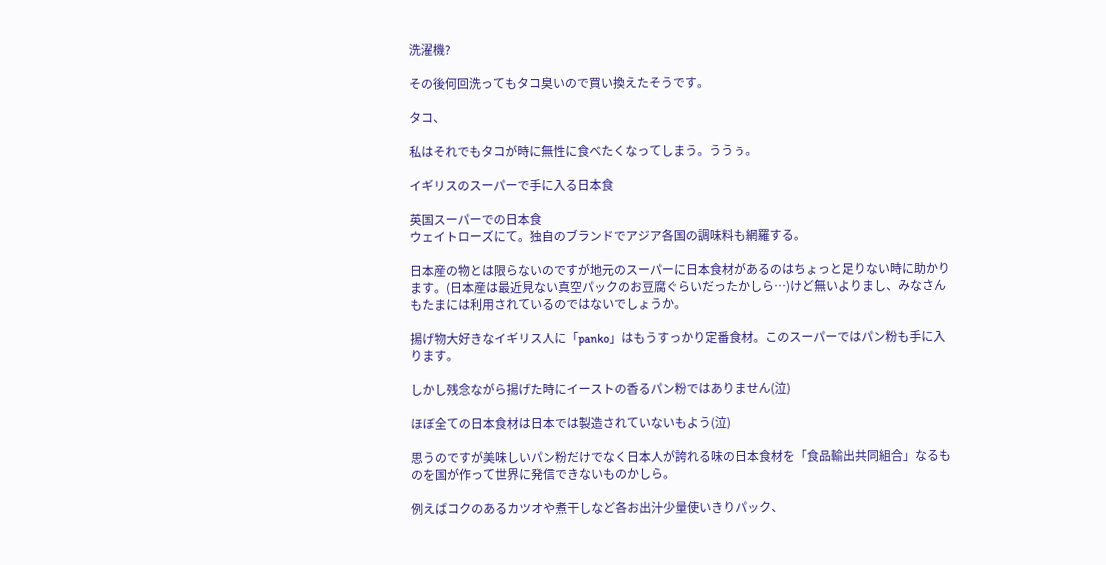洗濯機?

その後何回洗ってもタコ臭いので買い換えたそうです。

タコ、

私はそれでもタコが時に無性に食べたくなってしまう。ううぅ。

イギリスのスーパーで手に入る日本食

英国スーパーでの日本食
ウェイトローズにて。独自のブランドでアジア各国の調味料も網羅する。

日本産の物とは限らないのですが地元のスーパーに日本食材があるのはちょっと足りない時に助かります。(日本産は最近見ない真空パックのお豆腐ぐらいだったかしら…)けど無いよりまし、みなさんもたまには利用されているのではないでしょうか。

揚げ物大好きなイギリス人に「panko」はもうすっかり定番食材。このスーパーではパン粉も手に入ります。

しかし残念ながら揚げた時にイーストの香るパン粉ではありません(泣)

ほぼ全ての日本食材は日本では製造されていないもよう(泣)

思うのですが美味しいパン粉だけでなく日本人が誇れる味の日本食材を「食品輸出共同組合」なるものを国が作って世界に発信できないものかしら。

例えばコクのあるカツオや煮干しなど各お出汁少量使いきりパック、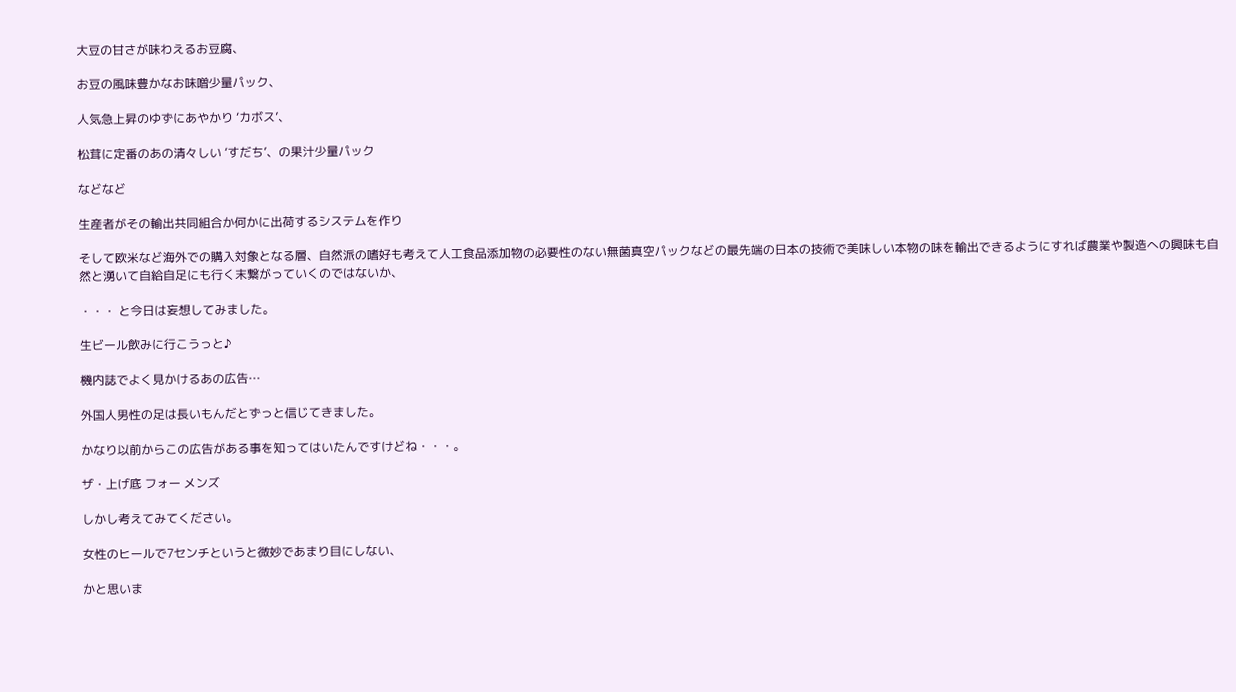大豆の甘さが味わえるお豆腐、

お豆の風味豊かなお味噌少量パック、

人気急上昇のゆずにあやかり ‘カボス’、

松茸に定番のあの清々しい ‘すだち’、の果汁少量パック

などなど

生産者がその輸出共同組合か何かに出荷するシステムを作り

そして欧米など海外での購入対象となる層、自然派の嗜好も考えて人工食品添加物の必要性のない無菌真空パックなどの最先端の日本の技術で美味しい本物の味を輸出できるようにすれば農業や製造への興味も自然と湧いて自給自足にも行く末繋がっていくのではないか、

・・・ と今日は妄想してみました。

生ビール飲みに行こうっと♪

機内誌でよく見かけるあの広告…

外国人男性の足は長いもんだとずっと信じてきました。

かなり以前からこの広告がある事を知ってはいたんですけどね・・・。

ザ・上げ底 フォー メンズ

しかし考えてみてください。

女性のヒールで7センチというと微妙であまり目にしない、

かと思いま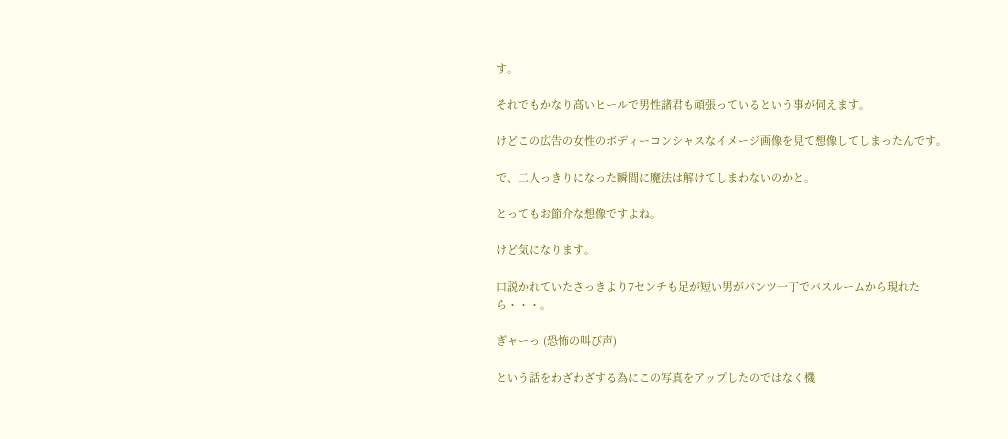す。

それでもかなり高いヒールで男性諸君も頑張っているという事が伺えます。

けどこの広告の女性のボディーコンシャスなイメージ画像を見て想像してしまったんです。

で、二人っきりになった瞬間に魔法は解けてしまわないのかと。

とってもお節介な想像ですよね。

けど気になります。

口説かれていたさっきより7センチも足が短い男がパンツ一丁でバスルームから現れたら・・・。

ぎャーっ (恐怖の叫び声)

という話をわざわざする為にこの写真をアップしたのではなく機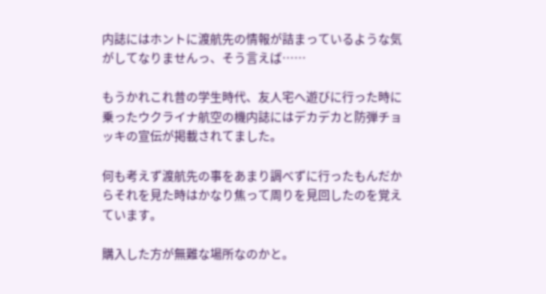内誌にはホントに渡航先の情報が詰まっているような気がしてなりませんっ、そう言えば……

もうかれこれ昔の学生時代、友人宅へ遊びに行った時に乗ったウクライナ航空の機内誌にはデカデカと防弾チョッキの宣伝が掲載されてました。

何も考えず渡航先の事をあまり調べずに行ったもんだからそれを見た時はかなり焦って周りを見回したのを覚えています。

購入した方が無難な場所なのかと。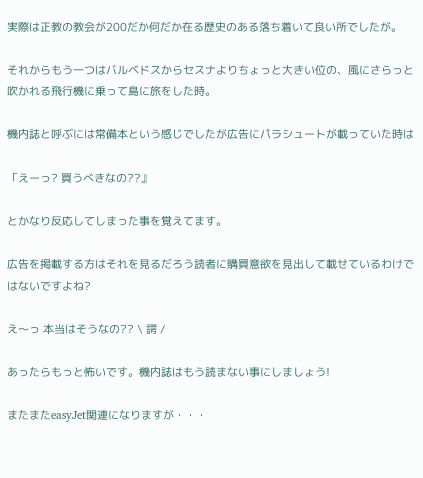実際は正教の教会が200だか何だか在る歴史のある落ち着いて良い所でしたが。

それからもう一つはバルベドスからセスナよりちょっと大きい位の、風にさらっと吹かれる飛行機に乗って島に旅をした時。

機内誌と呼ぶには常備本という感じでしたが広告にパラシュートが載っていた時は

「えーっ? 買うべきなの??』

とかなり反応してしまった事を覚えてます。

広告を掲載する方はそれを見るだろう読者に購買意欲を見出して載せているわけではないですよね?

え〜っ 本当はそうなの?? \ 諤 /

あったらもっと怖いです。機内誌はもう読まない事にしましょう!

またまたeasyJet関連になりますが・・・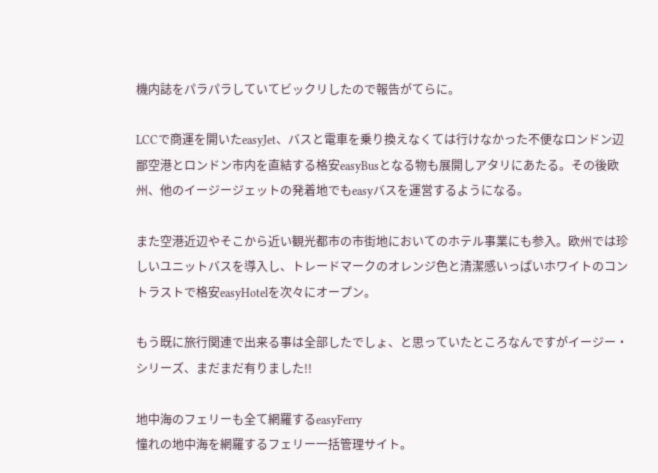機内誌をパラパラしていてビックリしたので報告がてらに。

LCCで商運を開いたeasyJet、バスと電車を乗り換えなくては行けなかった不便なロンドン辺鄙空港とロンドン市内を直結する格安easyBusとなる物も展開しアタリにあたる。その後欧州、他のイージージェットの発着地でもeasyバスを運営するようになる。

また空港近辺やそこから近い観光都市の市街地においてのホテル事業にも参入。欧州では珍しいユニットバスを導入し、トレードマークのオレンジ色と清潔感いっぱいホワイトのコントラストで格安easyHotelを次々にオープン。

もう既に旅行関連で出来る事は全部したでしょ、と思っていたところなんですがイージー・シリーズ、まだまだ有りました!!

地中海のフェリーも全て網羅するeasyFerry
憧れの地中海を網羅するフェリー一括管理サイト。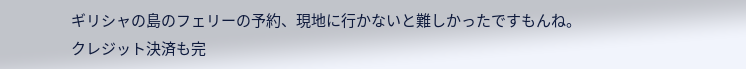ギリシャの島のフェリーの予約、現地に行かないと難しかったですもんね。
クレジット決済も完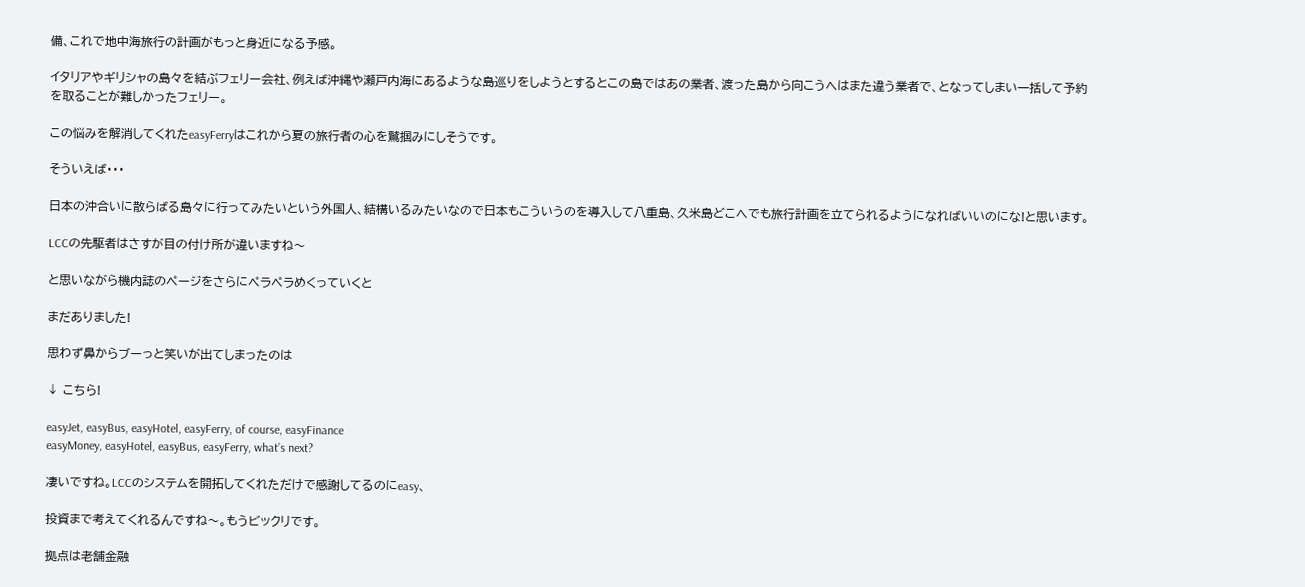備、これで地中海旅行の計画がもっと身近になる予感。

イタリアやギリシャの島々を結ぶフェリー会社、例えば沖縄や瀬戸内海にあるような島巡りをしようとするとこの島ではあの業者、渡った島から向こうへはまた違う業者で、となってしまい一括して予約を取ることが難しかったフェリー。

この悩みを解消してくれたeasyFerryはこれから夏の旅行者の心を鷲掴みにしそうです。

そういえば・・・

日本の沖合いに散らばる島々に行ってみたいという外国人、結構いるみたいなので日本もこういうのを導入して八重島、久米島どこへでも旅行計画を立てられるようになればいいのにな!と思います。

LCCの先駆者はさすが目の付け所が違いますね〜

と思いながら機内誌のページをさらにペラペラめくっていくと

まだありました!

思わず鼻からブーっと笑いが出てしまったのは

↓ こちら!

easyJet, easyBus, easyHotel, easyFerry, of course, easyFinance
easyMoney, easyHotel, easyBus, easyFerry, what’s next?

凄いですね。LCCのシステムを開拓してくれただけで感謝してるのにeasy、

投資まで考えてくれるんですね〜。もうビックリです。

拠点は老舗金融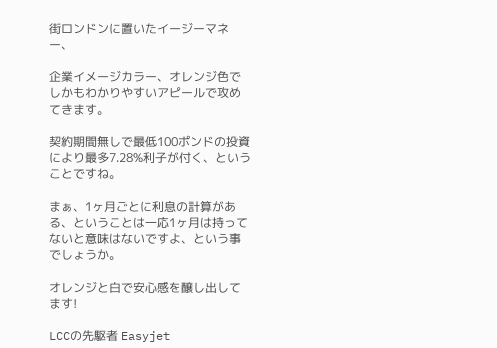街ロンドンに置いたイージーマネー、

企業イメージカラー、オレンジ色でしかもわかりやすいアピールで攻めてきます。

契約期間無しで最低100ポンドの投資により最多7.28%利子が付く、ということですね。

まぁ、1ヶ月ごとに利息の計算がある、ということは一応1ヶ月は持ってないと意味はないですよ、という事でしょうか。

オレンジと白で安心感を醸し出してます!

LCCの先駆者 Easyjet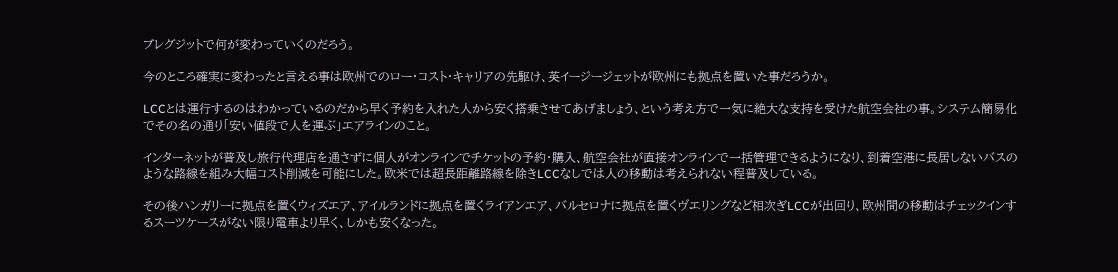ブレグジットで何が変わっていくのだろう。

今のところ確実に変わったと言える事は欧州でのロー・コスト・キャリアの先駆け、英イージージェットが欧州にも拠点を置いた事だろうか。

LCCとは運行するのはわかっているのだから早く予約を入れた人から安く搭乗させてあげましょう、という考え方で一気に絶大な支持を受けた航空会社の事。システム簡易化でその名の通り「安い値段で人を運ぶ」エアラインのこと。

インターネットが普及し旅行代理店を通さずに個人がオンラインでチケットの予約・購入、航空会社が直接オンラインで一括管理できるようになり、到着空港に長居しないバスのような路線を組み大幅コスト削減を可能にした。欧米では超長距離路線を除きLCCなしでは人の移動は考えられない程普及している。

その後ハンガリーに拠点を置くウィズエア、アイルランドに拠点を置くライアンエア、バルセロナに拠点を置くヴエリングなど相次ぎLCCが出回り、欧州間の移動はチェックインするスーツケースがない限り電車より早く、しかも安くなった。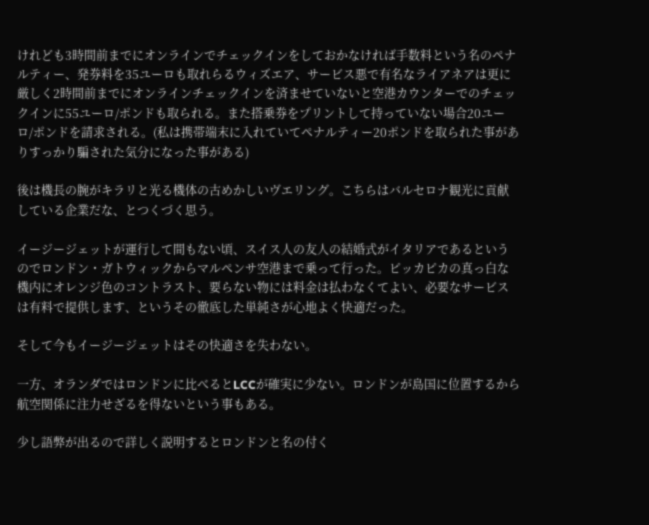けれども3時間前までにオンラインでチェックインをしておかなければ手数料という名のペナルティー、発券料を35ユーロも取れらるウィズエア、サービス悪で有名なライアネアは更に厳しく2時間前までにオンラインチェックインを済ませていないと空港カウンターでのチェックインに55ユーロ/ポンドも取られる。また搭乗券をプリントして持っていない場合20ユーロ/ポンドを請求される。(私は携帯端末に入れていてペナルティー20ポンドを取られた事がありすっかり騙された気分になった事がある)

後は機長の腕がキラリと光る機体の古めかしいヴエリング。こちらはバルセロナ観光に貢献している企業だな、とつくづく思う。

イージージェットが運行して間もない頃、スイス人の友人の結婚式がイタリアであるというのでロンドン・ガトウィックからマルペンサ空港まで乗って行った。ピッカピカの真っ白な機内にオレンジ色のコントラスト、要らない物には料金は払わなくてよい、必要なサービスは有料で提供します、というその徹底した単純さが心地よく快適だった。

そして今もイージージェットはその快適さを失わない。

一方、オランダではロンドンに比べるとLCCが確実に少ない。ロンドンが島国に位置するから航空関係に注力せざるを得ないという事もある。

少し語弊が出るので詳しく説明するとロンドンと名の付く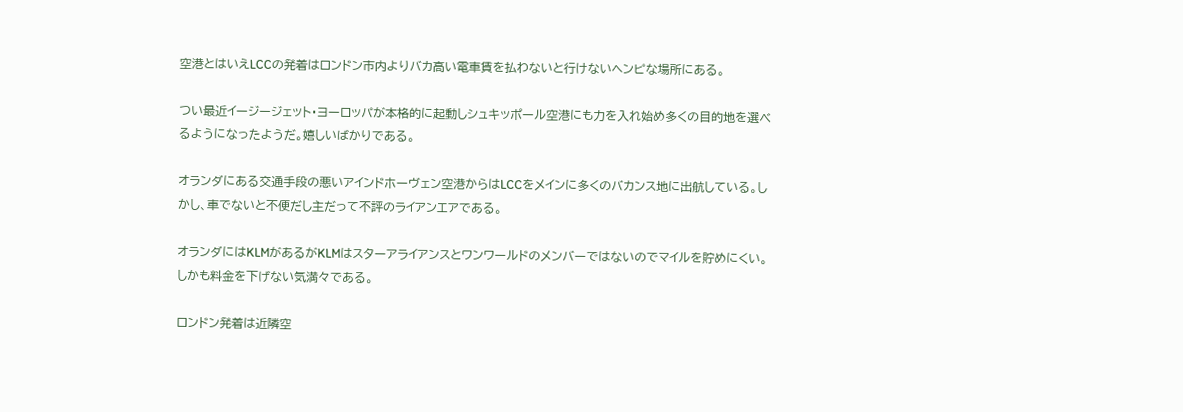空港とはいえLCCの発着はロンドン市内よりバカ高い電車賃を払わないと行けないヘンピな場所にある。

つい最近イージージェット・ヨーロッパが本格的に起動しシュキッポール空港にも力を入れ始め多くの目的地を選べるようになったようだ。嬉しいばかりである。

オランダにある交通手段の悪いアインドホーヴェン空港からはLCCをメインに多くのバカンス地に出航している。しかし、車でないと不便だし主だって不評のライアンエアである。

オランダにはKLMがあるがKLMはスターアライアンスとワンワールドのメンバーではないのでマイルを貯めにくい。しかも料金を下げない気満々である。

ロンドン発着は近隣空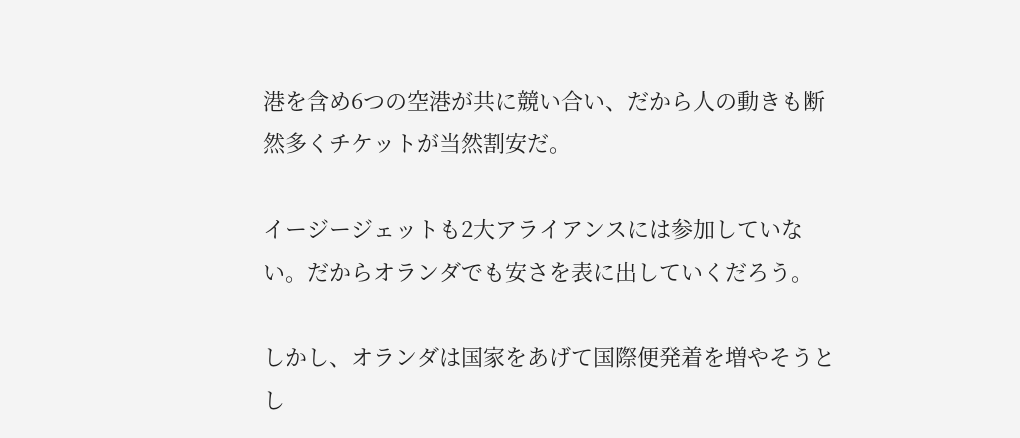港を含め6つの空港が共に競い合い、だから人の動きも断然多くチケットが当然割安だ。

イージージェットも2大アライアンスには参加していない。だからオランダでも安さを表に出していくだろう。

しかし、オランダは国家をあげて国際便発着を増やそうとし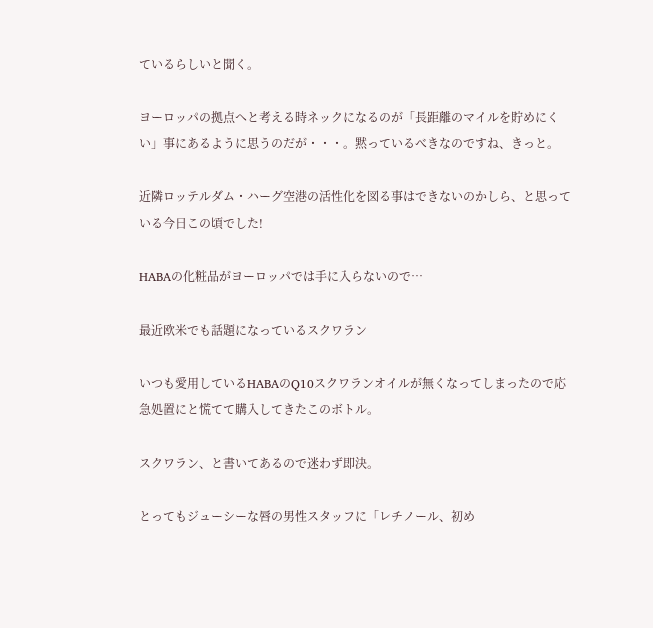ているらしいと聞く。

ヨーロッパの拠点へと考える時ネックになるのが「長距離のマイルを貯めにくい」事にあるように思うのだが・・・。黙っているべきなのですね、きっと。

近隣ロッテルダム・ハーグ空港の活性化を図る事はできないのかしら、と思っている今日この頃でした!

HABAの化粧品がヨーロッパでは手に入らないので…

最近欧米でも話題になっているスクワラン

いつも愛用しているHABAのQ10スクワランオイルが無くなってしまったので応急処置にと慌てて購入してきたこのボトル。

スクワラン、と書いてあるので迷わず即決。

とってもジューシーな唇の男性スタッフに「レチノール、初め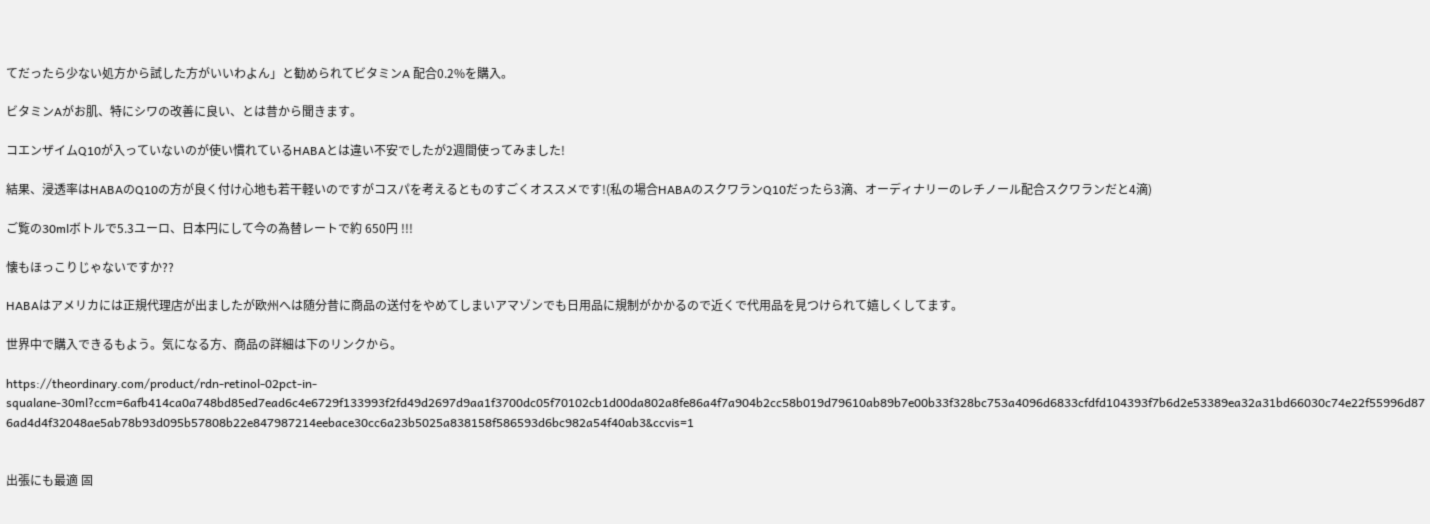てだったら少ない処方から試した方がいいわよん」と勧められてビタミンA 配合0.2%を購入。

ビタミンAがお肌、特にシワの改善に良い、とは昔から聞きます。

コエンザイムQ10が入っていないのが使い慣れているHABAとは違い不安でしたが2週間使ってみました!

結果、浸透率はHABAのQ10の方が良く付け心地も若干軽いのですがコスパを考えるとものすごくオススメです!(私の場合HABAのスクワランQ10だったら3滴、オーディナリーのレチノール配合スクワランだと4滴)

ご覧の30mlボトルで5.3ユーロ、日本円にして今の為替レートで約 650円 !!!

懐もほっこりじゃないですか??

HABAはアメリカには正規代理店が出ましたが欧州へは随分昔に商品の送付をやめてしまいアマゾンでも日用品に規制がかかるので近くで代用品を見つけられて嬉しくしてます。

世界中で購入できるもよう。気になる方、商品の詳細は下のリンクから。

https://theordinary.com/product/rdn-retinol-02pct-in-squalane-30ml?ccm=6afb414ca0a748bd85ed7ead6c4e6729f133993f2fd49d2697d9aa1f3700dc05f70102cb1d00da802a8fe86a4f7a904b2cc58b019d79610ab89b7e00b33f328bc753a4096d6833cfdfd104393f7b6d2e53389ea32a31bd66030c74e22f55996d876ad4d4f32048ae5ab78b93d095b57808b22e847987214eebace30cc6a23b5025a838158f586593d6bc982a54f40ab3&ccvis=1


出張にも最適 固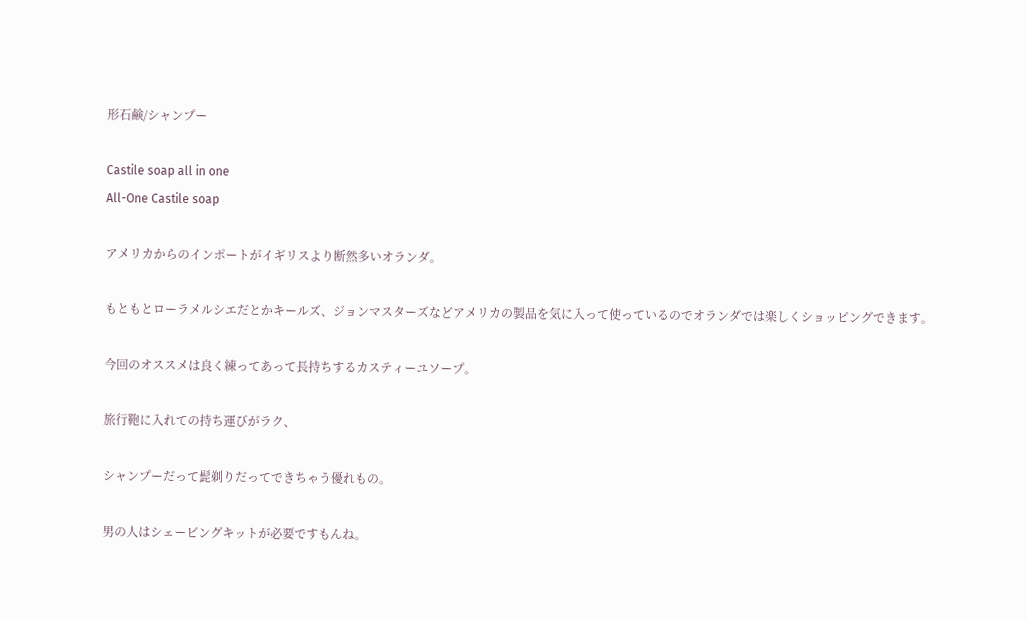形石鹸/シャンプー

Castile soap all in one
All-One Castile soap

アメリカからのインポートがイギリスより断然多いオランダ。

もともとローラメルシエだとかキールズ、ジョンマスターズなどアメリカの製品を気に入って使っているのでオランダでは楽しくショッピングできます。

今回のオススメは良く練ってあって長持ちするカスティーユソープ。

旅行鞄に入れての持ち運びがラク、

シャンプーだって髭剃りだってできちゃう優れもの。

男の人はシェービングキットが必要ですもんね。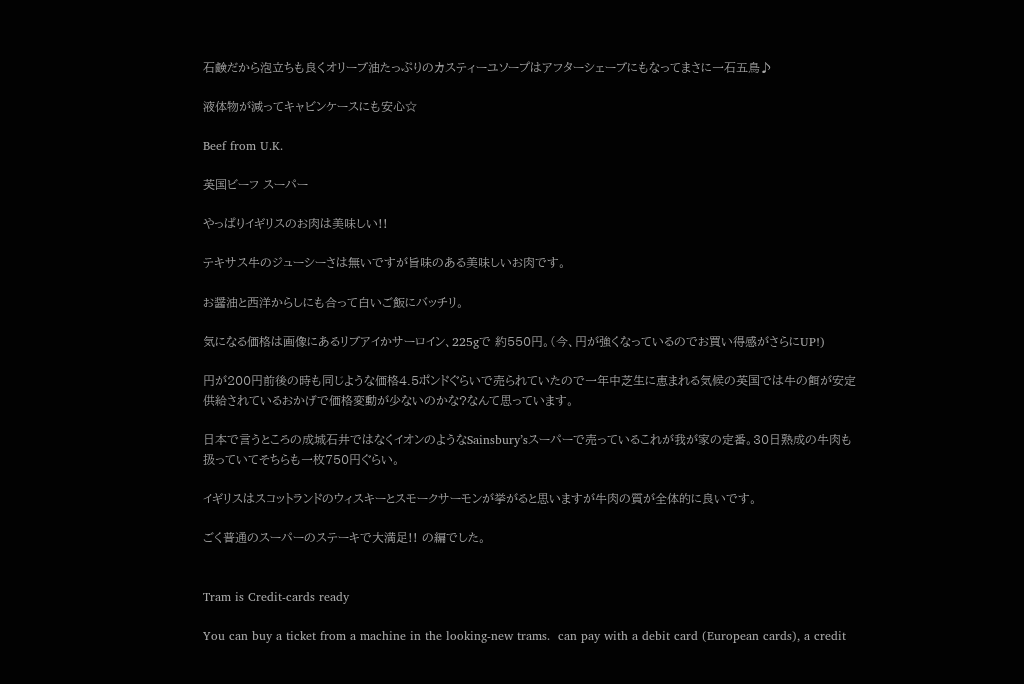石鹸だから泡立ちも良くオリーブ油たっぷりのカスティーユソープはアフターシェーブにもなってまさに一石五鳥♪

液体物が減ってキャビンケースにも安心☆

Beef from U.K.

英国ビーフ スーパー

やっぱりイギリスのお肉は美味しい!!

テキサス牛のジューシーさは無いですが旨味のある美味しいお肉です。

お醤油と西洋からしにも合って白いご飯にバッチリ。

気になる価格は画像にあるリブアイかサーロイン、225gで 約550円。(今、円が強くなっているのでお買い得感がさらにUP!)

円が200円前後の時も同じような価格4.5ポンドぐらいで売られていたので一年中芝生に恵まれる気候の英国では牛の餌が安定供給されているおかげで価格変動が少ないのかな?なんて思っています。

日本で言うところの成城石井ではなくイオンのようなSainsbury’sスーパーで売っているこれが我が家の定番。30日熟成の牛肉も扱っていてそちらも一枚750円ぐらい。

イギリスはスコットランドのウィスキーとスモークサーモンが挙がると思いますが牛肉の質が全体的に良いです。

ごく普通のスーパーのステーキで大満足!! の編でした。


Tram is Credit-cards ready

You can buy a ticket from a machine in the looking-new trams.  can pay with a debit card (European cards), a credit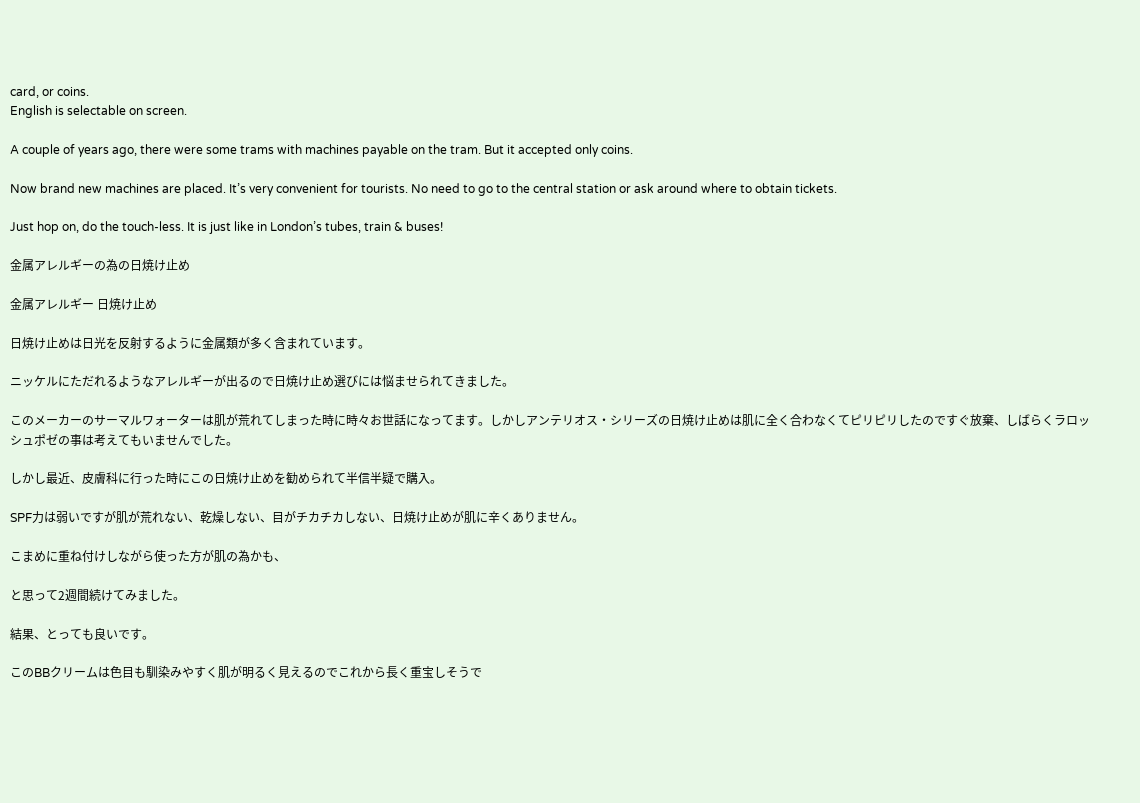card, or coins.
English is selectable on screen.

A couple of years ago, there were some trams with machines payable on the tram. But it accepted only coins.

Now brand new machines are placed. It’s very convenient for tourists. No need to go to the central station or ask around where to obtain tickets.

Just hop on, do the touch-less. It is just like in London’s tubes, train & buses!

金属アレルギーの為の日焼け止め

金属アレルギー 日焼け止め

日焼け止めは日光を反射するように金属類が多く含まれています。

ニッケルにただれるようなアレルギーが出るので日焼け止め選びには悩ませられてきました。

このメーカーのサーマルワォーターは肌が荒れてしまった時に時々お世話になってます。しかしアンテリオス・シリーズの日焼け止めは肌に全く合わなくてピリピリしたのですぐ放棄、しばらくラロッシュポゼの事は考えてもいませんでした。

しかし最近、皮膚科に行った時にこの日焼け止めを勧められて半信半疑で購入。

SPF力は弱いですが肌が荒れない、乾燥しない、目がチカチカしない、日焼け止めが肌に辛くありません。

こまめに重ね付けしながら使った方が肌の為かも、

と思って2週間続けてみました。

結果、とっても良いです。

このBBクリームは色目も馴染みやすく肌が明るく見えるのでこれから長く重宝しそうで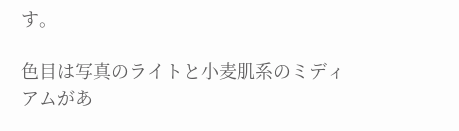す。

色目は写真のライトと小麦肌系のミディアムがあ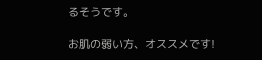るそうです。

お肌の弱い方、オススメです!